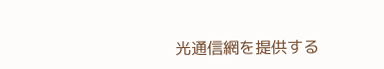光通信網を提供する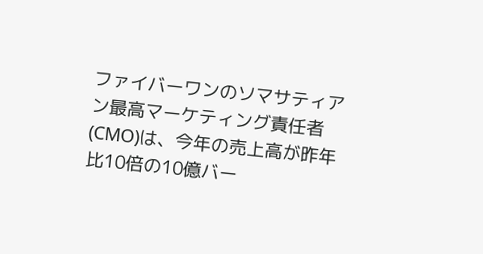ファイバーワンのソマサティアン最高マーケティング責任者(CMO)は、今年の売上高が昨年比10倍の10億バー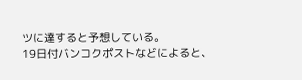ツに達すると予想している。
19日付バンコクポストなどによると、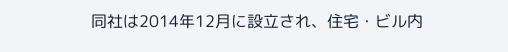同社は2014年12月に設立され、住宅・ビル内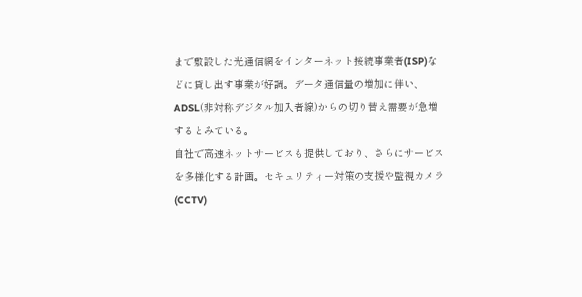まで敷設した光通信網をインターネット接続事業者(ISP)などに貸し出す事業が好調。データ通信量の増加に伴い、ADSL(非対称デジタル加入者線)からの切り替え需要が急増するとみている。
自社で高速ネットサービスも提供しており、さらにサービスを多様化する計画。セキュリティー対策の支援や監視カメラ(CCTV)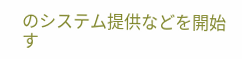のシステム提供などを開始す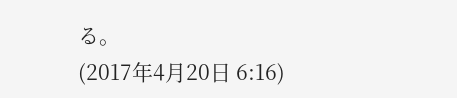る。
(2017年4月20日 6:16)